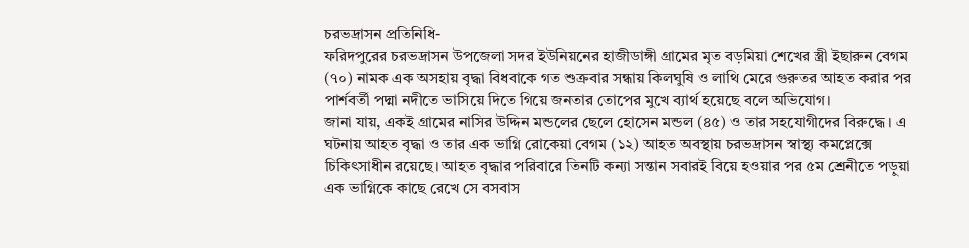চরভদ্রাসন প্রতিনিধি-
ফরিদপুরের চরভদ্রাসন উপজেলা সদর ইউনিয়নের হাজীডাঙ্গী গ্রামের মৃত বড়মিয়া শেখের স্ত্রী ইছারুন বেগম (৭০) নামক এক অসহায় বৃদ্ধা বিধবাকে গত শুক্রবার সন্ধায় কিলঘুষি ও লাথি মেরে গুরুতর আহত করার পর পার্শবর্তী পদ্মা নদীতে ভাসিয়ে দিতে গিয়ে জনতার তোপের মুখে ব্যার্থ হয়েছে বলে অভিযোগ।
জানা যায়, একই গ্রামের নাসির উদ্দিন মন্ডলের ছেলে হোসেন মন্ডল (৪৫) ও তার সহযোগীদের বিরুদ্ধে। এ ঘটনায় আহত বৃদ্ধা ও তার এক ভাগ্নি রোকেয়া বেগম (১২) আহত অবস্থায় চরভদ্রাসন স্বাস্থ্য কমপ্লেক্সে চিকিৎসাধীন রয়েছে। আহত বৃদ্ধার পরিবারে তিনটি কন্যা সন্তান সবারই বিয়ে হওয়ার পর ৫ম শ্রেনীতে পড়ুয়া এক ভাগ্নিকে কাছে রেখে সে বসবাস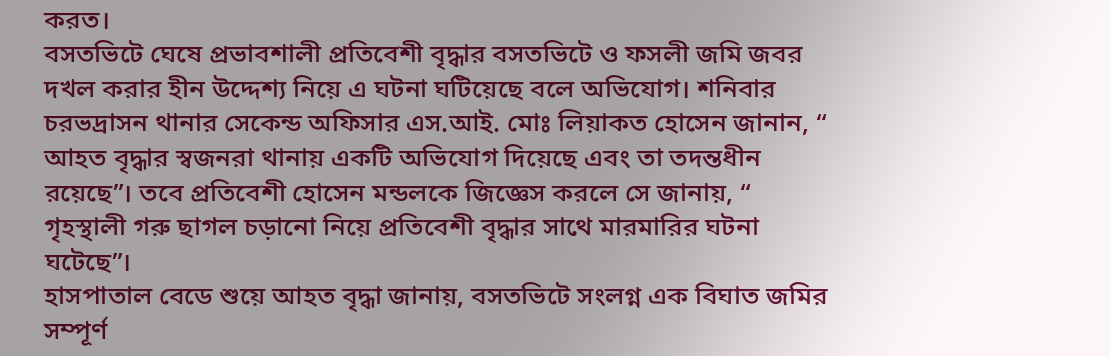করত।
বসতভিটে ঘেষে প্রভাবশালী প্রতিবেশী বৃদ্ধার বসতভিটে ও ফসলী জমি জবর দখল করার হীন উদ্দেশ্য নিয়ে এ ঘটনা ঘটিয়েছে বলে অভিযোগ। শনিবার চরভদ্রাসন থানার সেকেন্ড অফিসার এস.আই. মোঃ লিয়াকত হোসেন জানান, “ আহত বৃদ্ধার স্বজনরা থানায় একটি অভিযোগ দিয়েছে এবং তা তদন্তধীন রয়েছে”। তবে প্রতিবেশী হোসেন মন্ডলকে জিজ্ঞেস করলে সে জানায়, “ গৃহস্থালী গরু ছাগল চড়ানো নিয়ে প্রতিবেশী বৃদ্ধার সাথে মারমারির ঘটনা ঘটেছে”।
হাসপাতাল বেডে শুয়ে আহত বৃদ্ধা জানায়, বসতভিটে সংলগ্ন এক বিঘাত জমির সম্পূর্ণ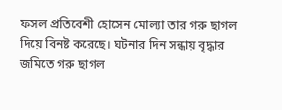ফসল প্রতিবেশী হোসেন মোল্যা তার গরু ছাগল দিয়ে বিনষ্ট করেছে। ঘটনার দিন সন্ধায় বৃদ্ধার জমিতে গরু ছাগল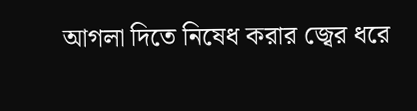আগলা দিতে নিষেধ করার জ্বের ধরে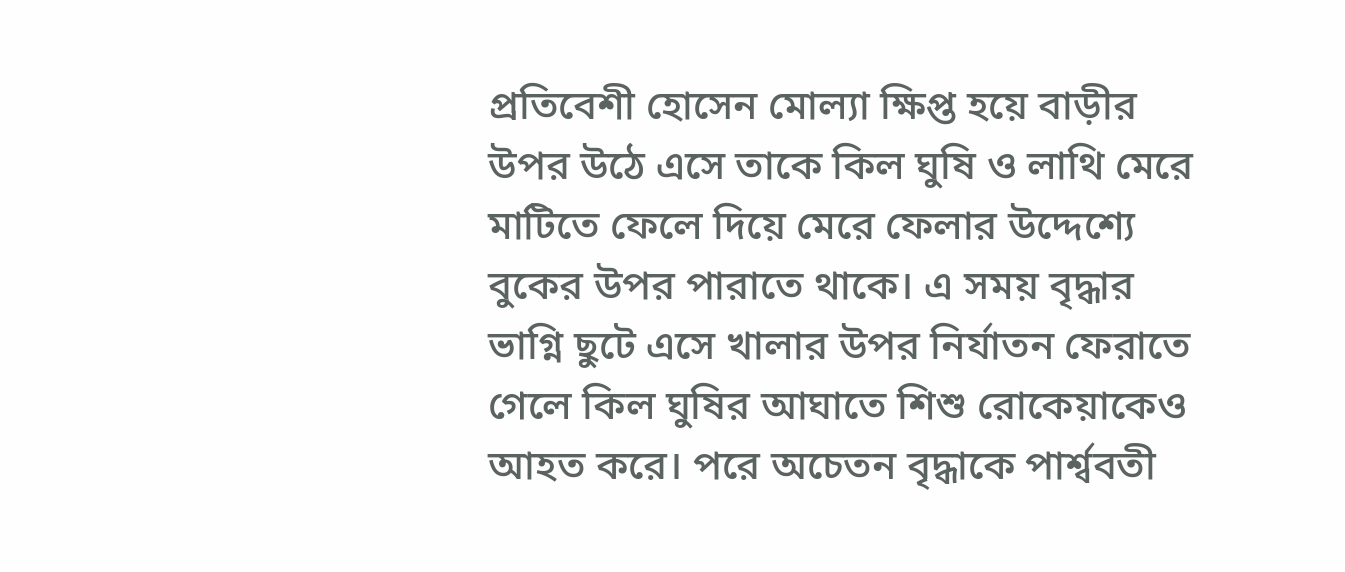প্রতিবেশী হোসেন মোল্যা ক্ষিপ্ত হয়ে বাড়ীর উপর উঠে এসে তাকে কিল ঘুষি ও লাথি মেরে মাটিতে ফেলে দিয়ে মেরে ফেলার উদ্দেশ্যে বুকের উপর পারাতে থাকে। এ সময় বৃদ্ধার ভাগ্নি ছুটে এসে খালার উপর নির্যাতন ফেরাতে গেলে কিল ঘুষির আঘাতে শিশু রোকেয়াকেও আহত করে। পরে অচেতন বৃদ্ধাকে পার্শ্ববতী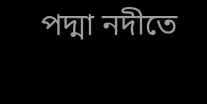পদ্মা নদীতে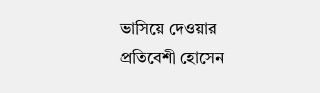ভাসিয়ে দেওয়ার প্রতিবেশী হোসেন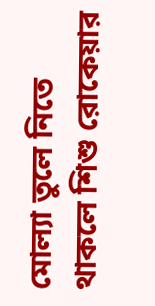মোল্যা তুলে নিতে থাকলে শিশু রোকেয়ার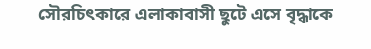সৌরচিৎকারে এলাকাবাসী ছুটে এসে বৃদ্ধাকে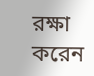রক্ষা করেন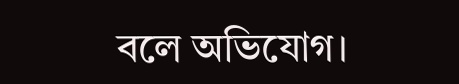বলে অভিযোগ।